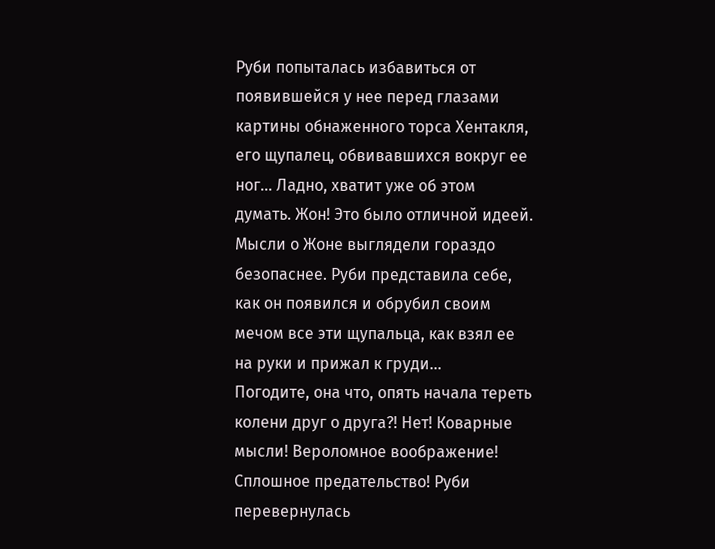Руби попыталась избавиться от появившейся у нее перед глазами картины обнаженного торса Хентакля, его щупалец, обвивавшихся вокруг ее ног… Ладно, хватит уже об этом думать. Жон! Это было отличной идеей. Мысли о Жоне выглядели гораздо безопаснее. Руби представила себе, как он появился и обрубил своим мечом все эти щупальца, как взял ее на руки и прижал к груди…
Погодите, она что, опять начала тереть колени друг о друга?! Нет! Коварные мысли! Вероломное воображение! Сплошное предательство! Руби перевернулась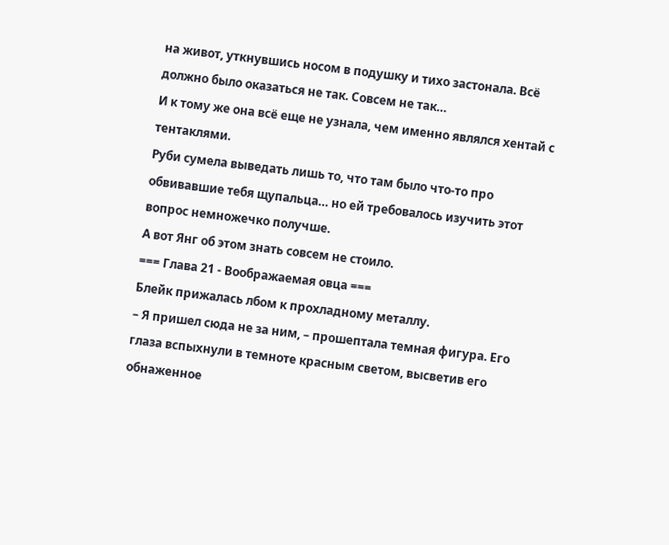на живот, уткнувшись носом в подушку и тихо застонала. Всё должно было оказаться не так. Совсем не так…
И к тому же она всё еще не узнала, чем именно являлся хентай с тентаклями.
Руби сумела выведать лишь то, что там было что-то про обвивавшие тебя щупальца… но ей требовалось изучить этот вопрос немножечко получше.
А вот Янг об этом знать совсем не стоило.
=== Глава 21 - Воображаемая овца ===
Блейк прижалась лбом к прохладному металлу.
– Я пришел сюда не за ним, – прошептала темная фигура. Его глаза вспыхнули в темноте красным светом, высветив его обнаженное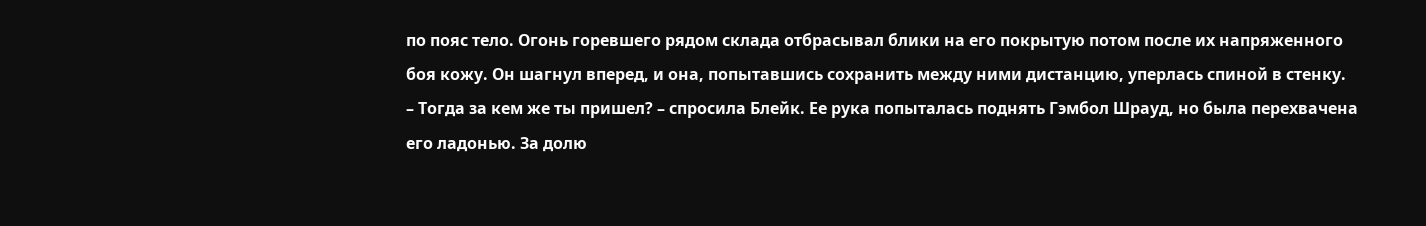по пояс тело. Огонь горевшего рядом склада отбрасывал блики на его покрытую потом после их напряженного боя кожу. Он шагнул вперед, и она, попытавшись сохранить между ними дистанцию, уперлась спиной в стенку.
– Тогда за кем же ты пришел? – спросила Блейк. Ее рука попыталась поднять Гэмбол Шрауд, но была перехвачена его ладонью. За долю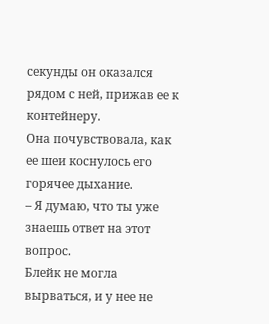секунды он оказался рядом с ней, прижав ее к контейнеру.
Она почувствовала, как ее шеи коснулось его горячее дыхание.
– Я думаю, что ты уже знаешь ответ на этот вопрос.
Блейк не могла вырваться, и у нее не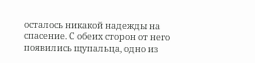осталось никакой надежды на спасение. С обеих сторон от него появились щупальца, одно из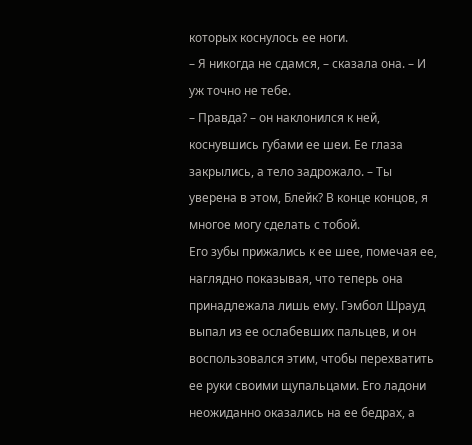которых коснулось ее ноги.
– Я никогда не сдамся, – сказала она. – И уж точно не тебе.
– Правда? – он наклонился к ней, коснувшись губами ее шеи. Ее глаза закрылись, а тело задрожало. – Ты уверена в этом, Блейк? В конце концов, я многое могу сделать с тобой.
Его зубы прижались к ее шее, помечая ее, наглядно показывая, что теперь она принадлежала лишь ему. Гэмбол Шрауд выпал из ее ослабевших пальцев, и он воспользовался этим, чтобы перехватить ее руки своими щупальцами. Его ладони неожиданно оказались на ее бедрах, а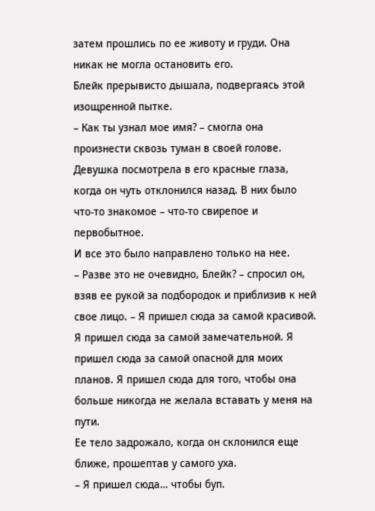затем прошлись по ее животу и груди. Она никак не могла остановить его.
Блейк прерывисто дышала, подвергаясь этой изощренной пытке.
– Как ты узнал мое имя? – смогла она произнести сквозь туман в своей голове. Девушка посмотрела в его красные глаза, когда он чуть отклонился назад. В них было что-то знакомое – что-то свирепое и первобытное.
И все это было направлено только на нее.
– Разве это не очевидно, Блейк? – спросил он, взяв ее рукой за подбородок и приблизив к ней свое лицо. – Я пришел сюда за самой красивой. Я пришел сюда за самой замечательной. Я пришел сюда за самой опасной для моих планов. Я пришел сюда для того, чтобы она больше никогда не желала вставать у меня на пути.
Ее тело задрожало, когда он склонился еще ближе, прошептав у самого уха.
– Я пришел сюда… чтобы буп.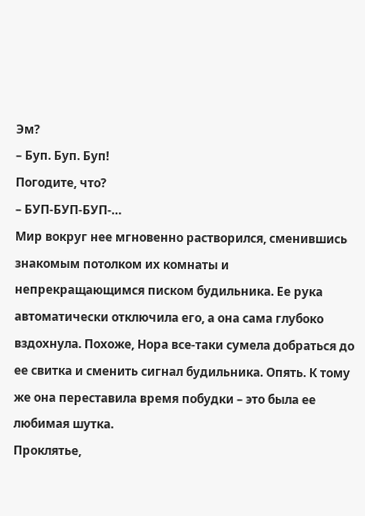Эм?
– Буп. Буп. Буп!
Погодите, что?
– БУП-БУП-БУП-…
Мир вокруг нее мгновенно растворился, сменившись знакомым потолком их комнаты и непрекращающимся писком будильника. Ее рука автоматически отключила его, а она сама глубоко вздохнула. Похоже, Нора все-таки сумела добраться до ее свитка и сменить сигнал будильника. Опять. К тому же она переставила время побудки – это была ее любимая шутка.
Проклятье,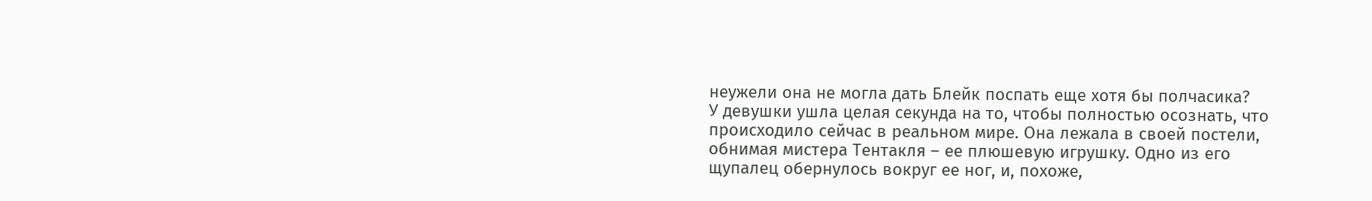неужели она не могла дать Блейк поспать еще хотя бы полчасика?
У девушки ушла целая секунда на то, чтобы полностью осознать, что происходило сейчас в реальном мире. Она лежала в своей постели, обнимая мистера Тентакля – ее плюшевую игрушку. Одно из его щупалец обернулось вокруг ее ног, и, похоже,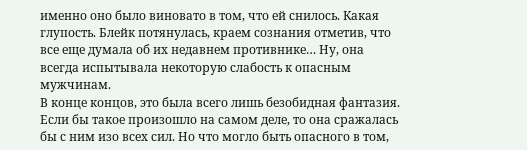именно оно было виновато в том, что ей снилось. Какая глупость. Блейк потянулась, краем сознания отметив, что все еще думала об их недавнем противнике… Ну, она всегда испытывала некоторую слабость к опасным мужчинам.
В конце концов, это была всего лишь безобидная фантазия. Если бы такое произошло на самом деле, то она сражалась бы с ним изо всех сил. Но что могло быть опасного в том,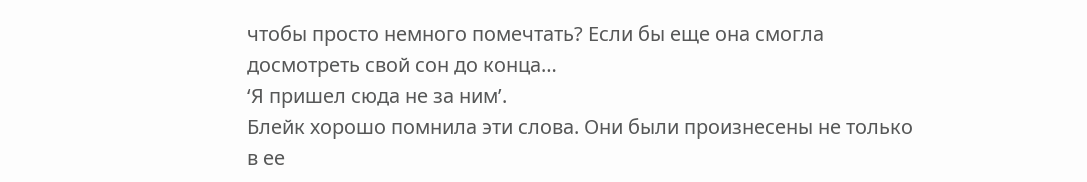чтобы просто немного помечтать? Если бы еще она смогла досмотреть свой сон до конца…
‘Я пришел сюда не за ним’.
Блейк хорошо помнила эти слова. Они были произнесены не только в ее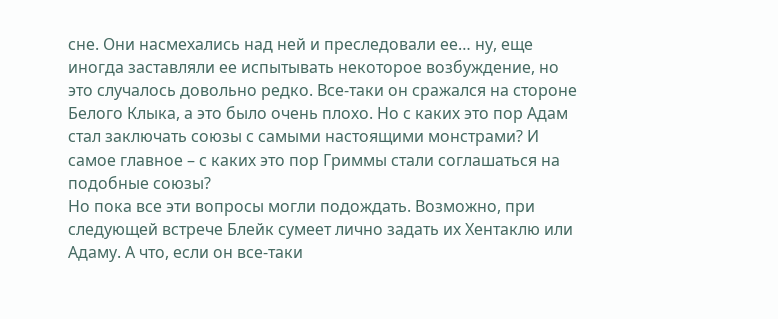сне. Они насмехались над ней и преследовали ее… ну, еще иногда заставляли ее испытывать некоторое возбуждение, но это случалось довольно редко. Все-таки он сражался на стороне Белого Клыка, а это было очень плохо. Но с каких это пор Адам стал заключать союзы с самыми настоящими монстрами? И самое главное – с каких это пор Гриммы стали соглашаться на подобные союзы?
Но пока все эти вопросы могли подождать. Возможно, при следующей встрече Блейк сумеет лично задать их Хентаклю или Адаму. А что, если он все-таки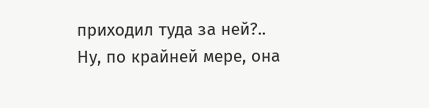приходил туда за ней?.. Ну, по крайней мере, она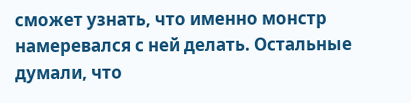сможет узнать, что именно монстр намеревался с ней делать. Остальные думали, что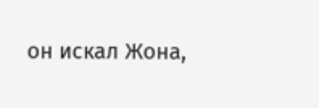он искал Жона,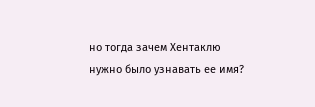но тогда зачем Хентаклю нужно было узнавать ее имя?